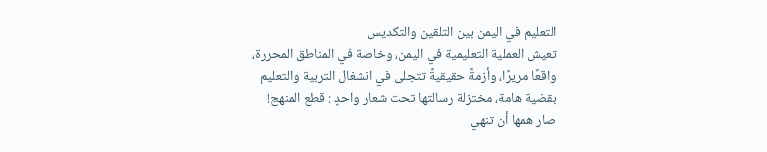التعليم في اليمن بين التلقين والتكديس
تعيش العملية التعليمية في اليمن، وخاصة في المناطق المحررة، واقعًا مريرًا، وأزمةً حقيقيةً تتجلى في انشغال التربية والتعليم بقضية هامة، مختزلة رسالتها تحت شعار واحدٍ : قطع المنهج!
صار همها أن تنهي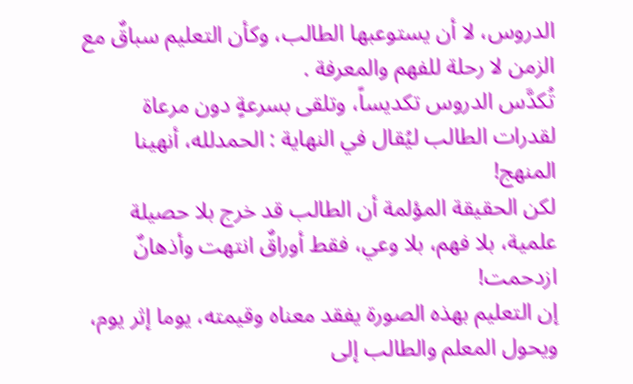الدروس، لا أن يستوعبها الطالب، وكأن التعليم سباقٌ مع الزمن لا رحلة للفهم والمعرفة .
تُكدَّس الدروس تكديساً، وتلقى بسرعةٍ دون مرعاة لقدرات الطالب ليُقال في النهاية : الحمدلله، أنهينا المنهج!
لكن الحقيقة المؤلمة أن الطالب قد خرج بلا حصيلة علمية، بلا فهم، بلا وعي، فقط أوراقٌ انتهت وأذهانٌ ازدحمت!
إن التعليم بهذه الصورة يفقد معناه وقيمته، يوما إثر يوم، ويحول المعلم والطالب إلى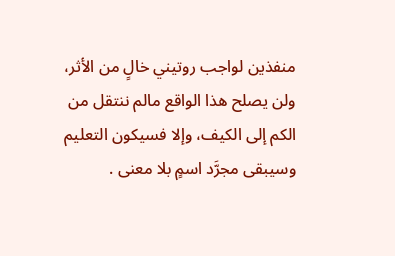منفذين لواجب روتيني خالٍ من الأثر، ولن يصلح هذا الواقع مالم ننتقل من الكم إلى الكيف، وإلا فسيكون التعليم وسيبقى مجرَّد اسمٍ بلا معنى .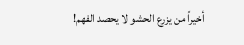أخيراً من يزرع الحشو لا يحصد الفهم!